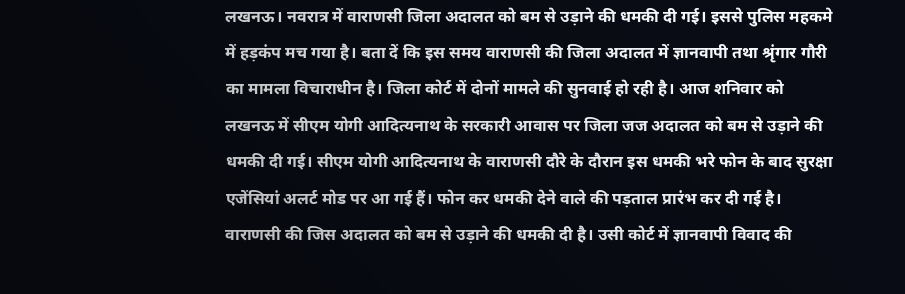लखनऊ। नवरात्र में वाराणसी जिला अदालत को बम से उड़ाने की धमकी दी गई। इससे पुलिस महकमे में हड़कंप मच गया है। बता दें कि इस समय वाराणसी की जिला अदालत में ज्ञानवापी तथा श्रृंगार गौरी का मामला विचाराधीन है। जिला कोर्ट में दोनों मामले की सुनवाई हो रही है। आज शनिवार को लखनऊ में सीएम योगी आदित्यनाथ के सरकारी आवास पर जिला जज अदालत को बम से उड़ाने की धमकी दी गई। सीएम योगी आदित्यनाथ के वाराणसी दौरे के दौरान इस धमकी भरे फोन के बाद सुरक्षा एजेंसियां अलर्ट मोड पर आ गई हैं। फोन कर धमकी देने वाले की पड़ताल प्रारंभ कर दी गई है। वाराणसी की जिस अदालत को बम से उड़ाने की धमकी दी है। उसी कोर्ट में ज्ञानवापी विवाद की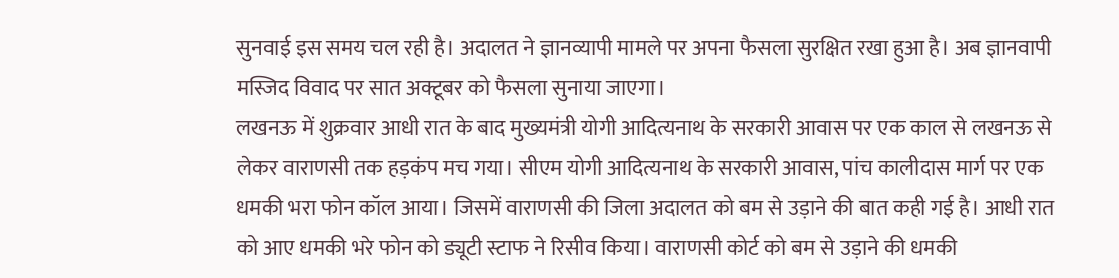सुनवाई इस समय चल रही है। अदालत ने ज्ञानव्यापी मामले पर अपना फैसला सुरक्षित रखा हुआ है। अब ज्ञानवापी मस्जिद विवाद पर सात अक्टूबर को फैसला सुनाया जाएगा।
लखनऊ में शुक्रवार आधी रात के बाद मुख्यमंत्री योगी आदित्यनाथ के सरकारी आवास पर एक काल से लखनऊ से लेकर वाराणसी तक हड़कंप मच गया। सीएम योगी आदित्यनाथ के सरकारी आवास, पांच कालीदास मार्ग पर एक धमकी भरा फोन कॉल आया। जिसमें वाराणसी की जिला अदालत को बम से उड़ाने की बात कही गई है। आधी रात को आए धमकी भरे फोन को ड्यूटी स्टाफ ने रिसीव किया। वाराणसी कोर्ट को बम से उड़ाने की धमकी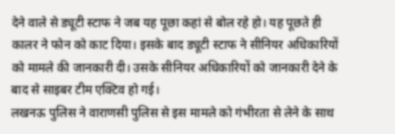देने वाले से ड्यूटी स्टाफ ने जब यह पूछा कहां से बोल रहे हो। यह पूछते ही कालर ने फोन को काट दिया। इसके बाद ड्यूटी स्टाफ ने सीनियर अधिकारियों को मामले की जानकारी दी। उसके सीनियर अधिकारियों को जानकारी देने के बाद से साइबर टीम एक्टिव हो गई।
लखनऊ पुलिस ने वाराणसी पुलिस से इस मामले को गंभीरता से लेने के साथ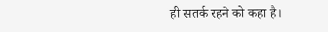ही सतर्क रहने को कहा है।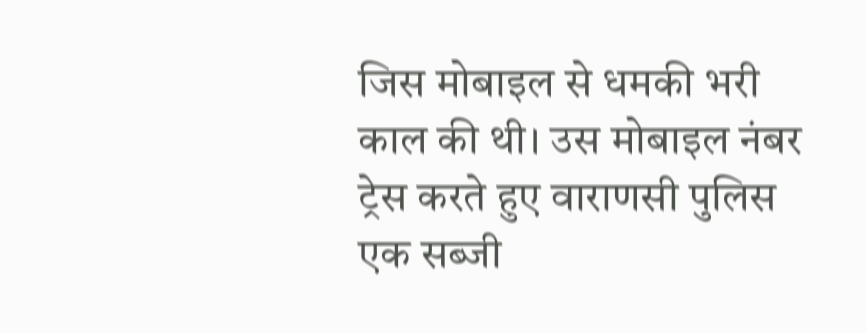जिस मोबाइल से धमकी भरी काल की थी। उस मोबाइल नंबर ट्रेस करते हुए वाराणसी पुलिस एक सब्जी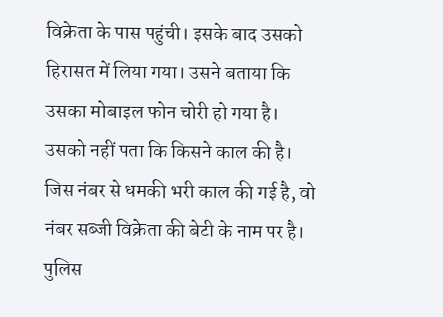विक्रेता के पास पहुंची। इसके बाद उसको हिरासत में लिया गया। उसने बताया कि उसका मोबाइल फोन चोरी हो गया है। उसको नहीं पता कि किसने काल की है। जिस नंबर से धमकी भरी काल की गई है, वो नंबर सब्जी विक्रेता की बेटी के नाम पर है। पुलिस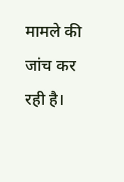मामले की जांच कर रही है।